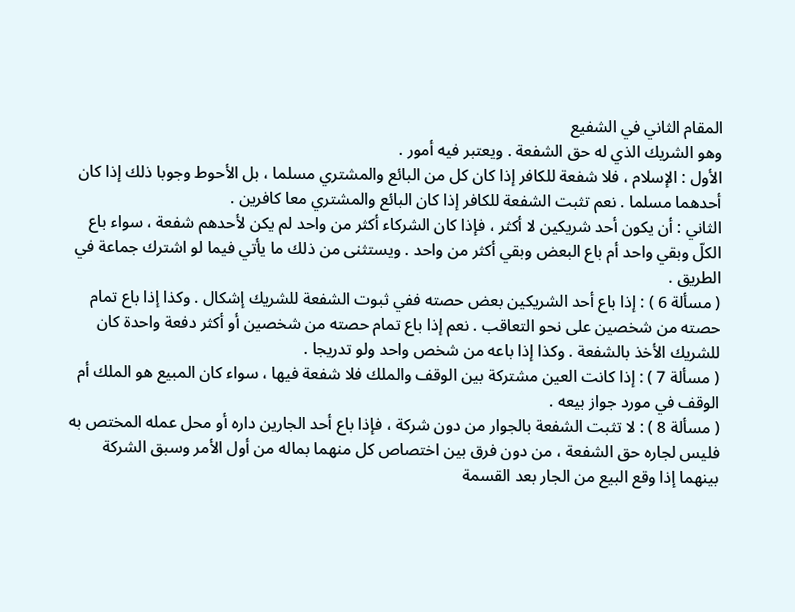المقام الثاني في الشفيع
وهو الشريك الذي له حق الشفعة . ويعتبر فيه أمور .
الأول : الإسلام ، فلا شفعة للكافر إذا كان كل من البائع والمشتري مسلما ، بل الأحوط وجوبا ذلك إذا كان أحدهما مسلما . نعم تثبت الشفعة للكافر إذا كان البائع والمشتري معا كافرين .
الثاني : أن يكون أحد شريكين لا أكثر ، فإذا كان الشركاء أكثر من واحد لم يكن لأحدهم شفعة ، سواء باع الكلّ وبقي واحد أم باع البعض وبقي أكثر من واحد . ويستثنى من ذلك ما يأتي فيما لو اشترك جماعة في الطريق .
( مسألة 6 ) : إذا باع أحد الشريكين بعض حصته ففي ثبوت الشفعة للشريك إشكال . وكذا إذا باع تمام حصته من شخصين على نحو التعاقب . نعم إذا باع تمام حصته من شخصين أو أكثر دفعة واحدة كان للشريك الأخذ بالشفعة . وكذا إذا باعه من شخص واحد ولو تدريجا .
( مسألة 7 ) : إذا كانت العين مشتركة بين الوقف والملك فلا شفعة فيها ، سواء كان المبيع هو الملك أم الوقف في مورد جواز بيعه .
( مسألة 8 ) : لا تثبت الشفعة بالجوار من دون شركة ، فإذا باع أحد الجارين داره أو محل عمله المختص به فليس لجاره حق الشفعة ، من دون فرق بين اختصاص كل منهما بماله من أول الأمر وسبق الشركة بينهما إذا وقع البيع من الجار بعد القسمة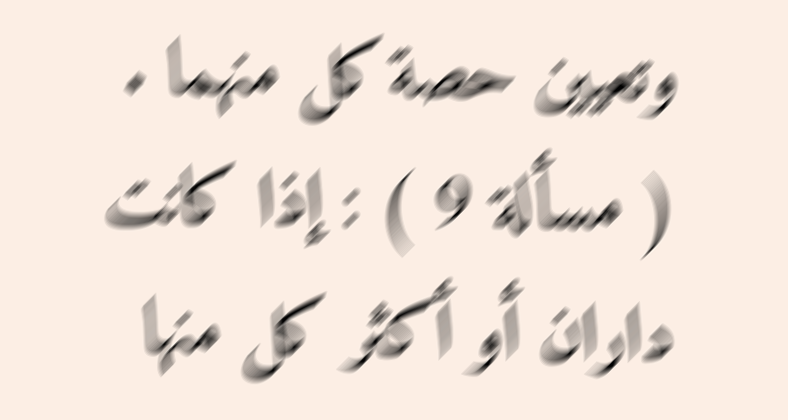وتعيين حصة كل منهما .
( مسألة 9 ) : إذا كانت داران أو أكثر كل منها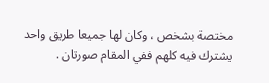مختصة بشخص ، وكان لها جميعا طريق واحد يشترك فيه كلهم ففي المقام صورتان .